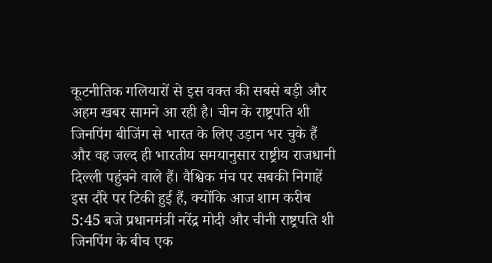कूटनीतिक गलियारों से इस वक्त की सबसे बड़ी और अहम खबर सामने आ रही है। चीन के राष्ट्रपति शी जिनपिंग बीजिंग से भारत के लिए उड़ान भर चुके हैं और वह जल्द ही भारतीय समयानुसार राष्ट्रीय राजधानी दिल्ली पहुंचने वाले हैं। वैश्विक मंच पर सबकी निगाहें इस दौरे पर टिकी हुई हैं, क्योंकि आज शाम करीब 5:45 बजे प्रधानमंत्री नरेंद्र मोदी और चीनी राष्ट्रपति शी जिनपिंग के बीच एक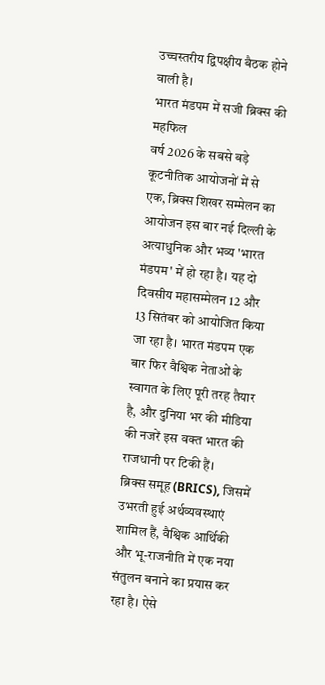उच्चस्तरीय द्विपक्षीय बैठक होने वाली है।
भारत मंडपम में सजी ब्रिक्स की महफिल
वर्ष 2026 के सबसे बड़े कूटनीतिक आयोजनों में से एक, ब्रिक्स शिखर सम्मेलन का आयोजन इस बार नई दिल्ली के अत्याधुनिक और भव्य 'भारत मंडपम' में हो रहा है। यह दो दिवसीय महासम्मेलन 12 और 13 सितंबर को आयोजित किया जा रहा है। भारत मंडपम एक बार फिर वैश्विक नेताओं के स्वागत के लिए पूरी तरह तैयार है, और दुनिया भर की मीडिया की नजरें इस वक्त भारत की राजधानी पर टिकी हैं।
ब्रिक्स समूह (BRICS), जिसमें उभरती हुई अर्थव्यवस्थाएं शामिल हैं, वैश्विक आर्थिकी और भू-राजनीति में एक नया संतुलन बनाने का प्रयास कर रहा है। ऐसे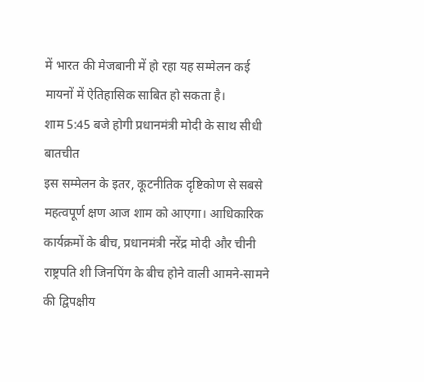में भारत की मेजबानी में हो रहा यह सम्मेलन कई मायनों में ऐतिहासिक साबित हो सकता है।
शाम 5:45 बजे होगी प्रधानमंत्री मोदी के साथ सीधी बातचीत
इस सम्मेलन के इतर, कूटनीतिक दृष्टिकोण से सबसे महत्वपूर्ण क्षण आज शाम को आएगा। आधिकारिक कार्यक्रमों के बीच, प्रधानमंत्री नरेंद्र मोदी और चीनी राष्ट्रपति शी जिनपिंग के बीच होने वाली आमने-सामने की द्विपक्षीय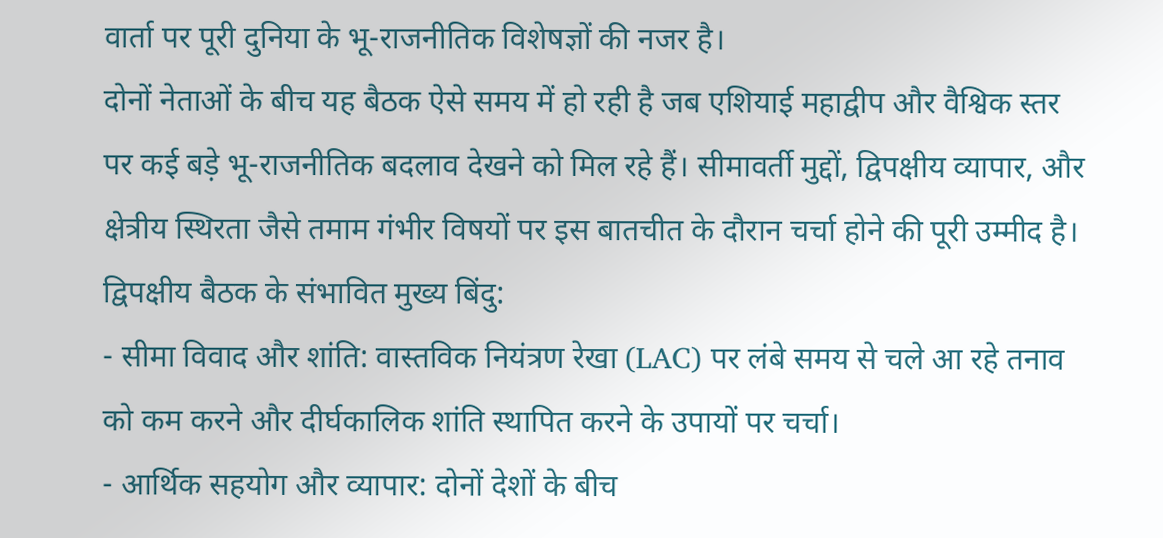वार्ता पर पूरी दुनिया के भू-राजनीतिक विशेषज्ञों की नजर है।
दोनों नेताओं के बीच यह बैठक ऐसे समय में हो रही है जब एशियाई महाद्वीप और वैश्विक स्तर पर कई बड़े भू-राजनीतिक बदलाव देखने को मिल रहे हैं। सीमावर्ती मुद्दों, द्विपक्षीय व्यापार, और क्षेत्रीय स्थिरता जैसे तमाम गंभीर विषयों पर इस बातचीत के दौरान चर्चा होने की पूरी उम्मीद है।
द्विपक्षीय बैठक के संभावित मुख्य बिंदु:
- सीमा विवाद और शांति: वास्तविक नियंत्रण रेखा (LAC) पर लंबे समय से चले आ रहे तनाव को कम करने और दीर्घकालिक शांति स्थापित करने के उपायों पर चर्चा।
- आर्थिक सहयोग और व्यापार: दोनों देशों के बीच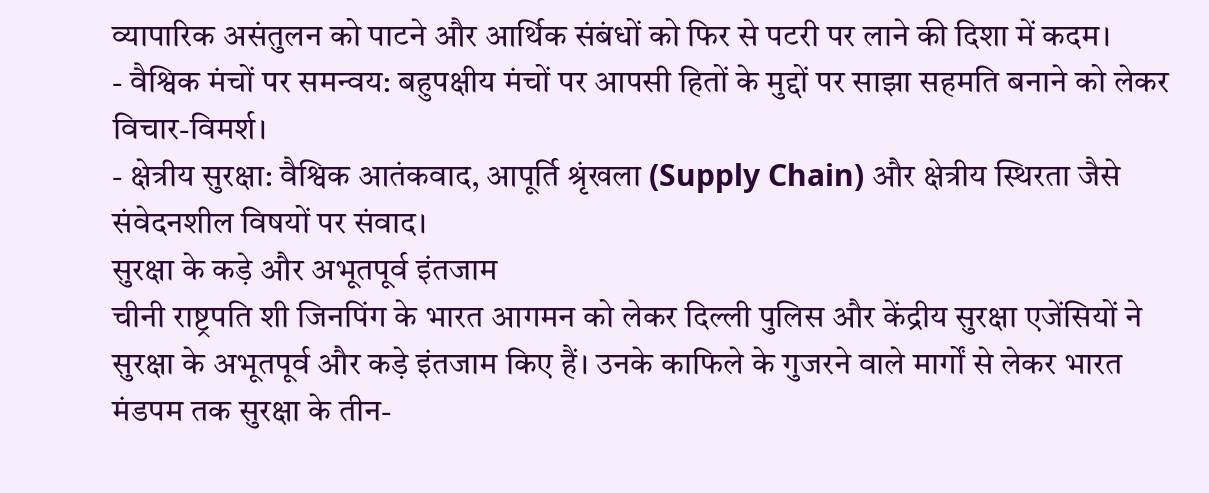व्यापारिक असंतुलन को पाटने और आर्थिक संबंधों को फिर से पटरी पर लाने की दिशा में कदम।
- वैश्विक मंचों पर समन्वय: बहुपक्षीय मंचों पर आपसी हितों के मुद्दों पर साझा सहमति बनाने को लेकर विचार-विमर्श।
- क्षेत्रीय सुरक्षा: वैश्विक आतंकवाद, आपूर्ति श्रृंखला (Supply Chain) और क्षेत्रीय स्थिरता जैसे संवेदनशील विषयों पर संवाद।
सुरक्षा के कड़े और अभूतपूर्व इंतजाम
चीनी राष्ट्रपति शी जिनपिंग के भारत आगमन को लेकर दिल्ली पुलिस और केंद्रीय सुरक्षा एजेंसियों ने सुरक्षा के अभूतपूर्व और कड़े इंतजाम किए हैं। उनके काफिले के गुजरने वाले मार्गों से लेकर भारत मंडपम तक सुरक्षा के तीन-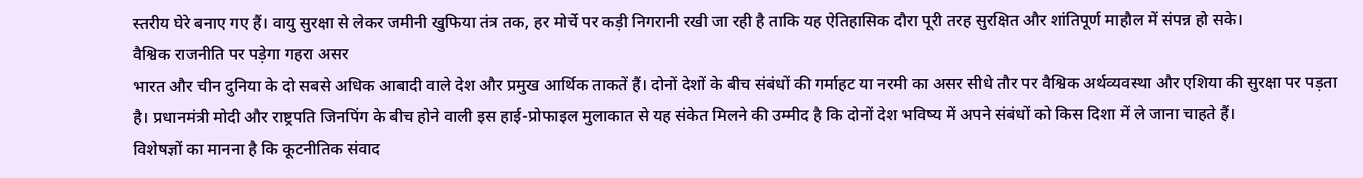स्तरीय घेरे बनाए गए हैं। वायु सुरक्षा से लेकर जमीनी खुफिया तंत्र तक, हर मोर्चे पर कड़ी निगरानी रखी जा रही है ताकि यह ऐतिहासिक दौरा पूरी तरह सुरक्षित और शांतिपूर्ण माहौल में संपन्न हो सके।
वैश्विक राजनीति पर पड़ेगा गहरा असर
भारत और चीन दुनिया के दो सबसे अधिक आबादी वाले देश और प्रमुख आर्थिक ताकतें हैं। दोनों देशों के बीच संबंधों की गर्माहट या नरमी का असर सीधे तौर पर वैश्विक अर्थव्यवस्था और एशिया की सुरक्षा पर पड़ता है। प्रधानमंत्री मोदी और राष्ट्रपति जिनपिंग के बीच होने वाली इस हाई-प्रोफाइल मुलाकात से यह संकेत मिलने की उम्मीद है कि दोनों देश भविष्य में अपने संबंधों को किस दिशा में ले जाना चाहते हैं।
विशेषज्ञों का मानना है कि कूटनीतिक संवाद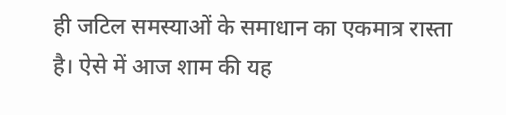ही जटिल समस्याओं के समाधान का एकमात्र रास्ता है। ऐसे में आज शाम की यह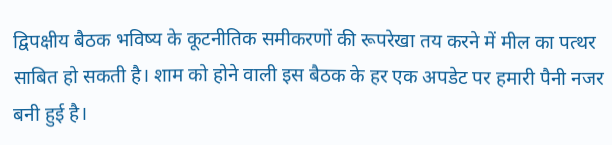द्विपक्षीय बैठक भविष्य के कूटनीतिक समीकरणों की रूपरेखा तय करने में मील का पत्थर साबित हो सकती है। शाम को होने वाली इस बैठक के हर एक अपडेट पर हमारी पैनी नजर बनी हुई है।